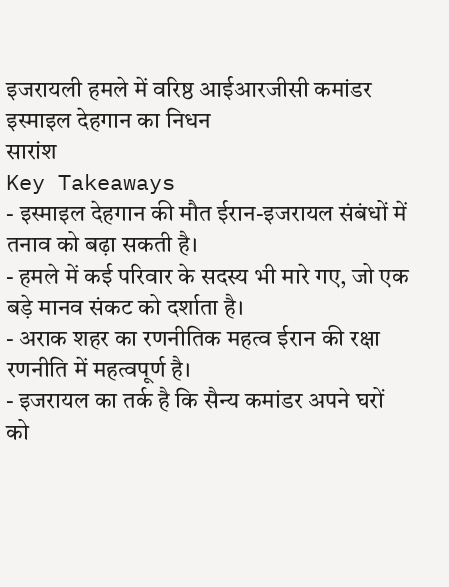इजरायली हमले में वरिष्ठ आईआरजीसी कमांडर इस्माइल देहगान का निधन
सारांश
Key Takeaways
- इस्माइल देहगान की मौत ईरान-इजरायल संबंधों में तनाव को बढ़ा सकती है।
- हमले में कई परिवार के सदस्य भी मारे गए, जो एक बड़े मानव संकट को दर्शाता है।
- अराक शहर का रणनीतिक महत्व ईरान की रक्षा रणनीति में महत्वपूर्ण है।
- इजरायल का तर्क है कि सैन्य कमांडर अपने घरों को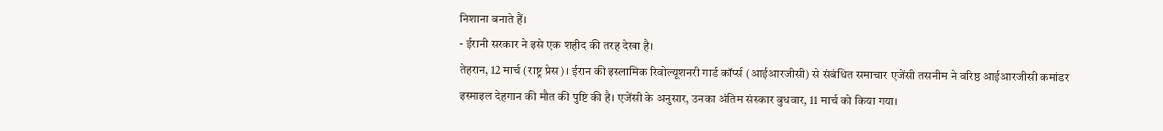निशाना बनाते हैं।
- ईरानी सरकार ने इसे एक शहीद की तरह देखा है।
तेहरान, 12 मार्च (राष्ट्र प्रेस)। ईरान की इस्लामिक रिवोल्यूशनरी गार्ड कॉर्प्स (आईआरजीसी) से संबंधित समाचार एजेंसी तसनीम ने वरिष्ठ आईआरजीसी कमांडर इस्माइल देहगान की मौत की पुष्टि की है। एजेंसी के अनुसार, उनका अंतिम संस्कार बुधवार, 11 मार्च को किया गया।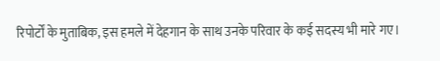रिपोर्टों के मुताबिक, इस हमले में देहगान के साथ उनके परिवार के कई सदस्य भी मारे गए।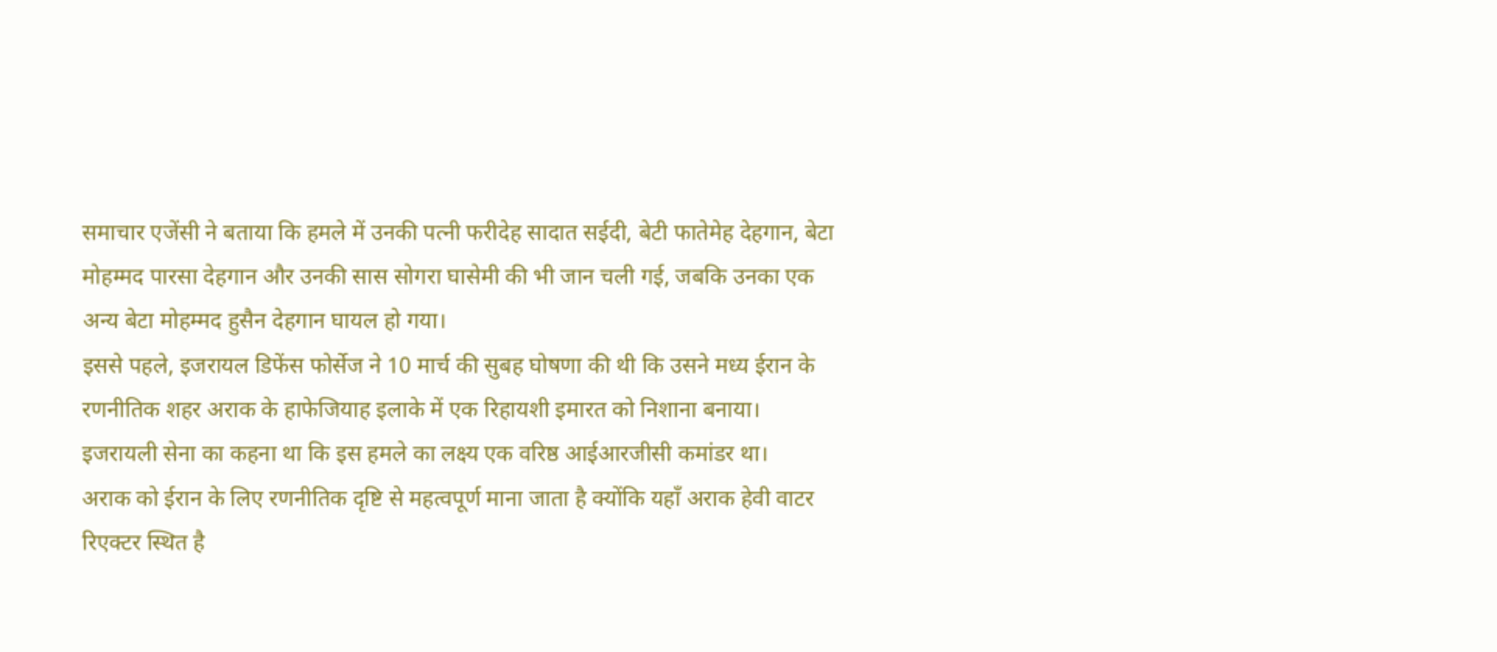समाचार एजेंसी ने बताया कि हमले में उनकी पत्नी फरीदेह सादात सईदी, बेटी फातेमेह देहगान, बेटा मोहम्मद पारसा देहगान और उनकी सास सोगरा घासेमी की भी जान चली गई, जबकि उनका एक अन्य बेटा मोहम्मद हुसैन देहगान घायल हो गया।
इससे पहले, इजरायल डिफेंस फोर्सेज ने 10 मार्च की सुबह घोषणा की थी कि उसने मध्य ईरान के रणनीतिक शहर अराक के हाफेजियाह इलाके में एक रिहायशी इमारत को निशाना बनाया। इजरायली सेना का कहना था कि इस हमले का लक्ष्य एक वरिष्ठ आईआरजीसी कमांडर था।
अराक को ईरान के लिए रणनीतिक दृष्टि से महत्वपूर्ण माना जाता है क्योंकि यहाँ अराक हेवी वाटर रिएक्टर स्थित है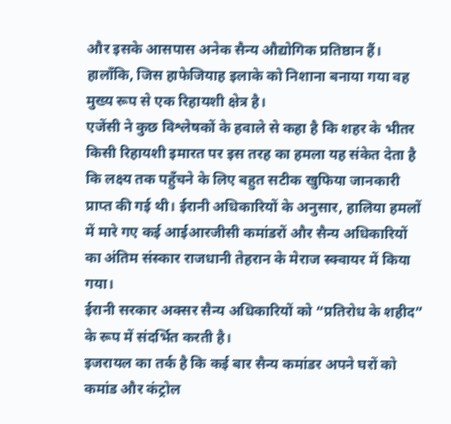और इसके आसपास अनेक सैन्य औद्योगिक प्रतिष्ठान हैं। हालाँकि, जिस हाफेजियाह इलाके को निशाना बनाया गया वह मुख्य रूप से एक रिहायशी क्षेत्र है।
एजेंसी ने कुछ विश्लेषकों के हवाले से कहा है कि शहर के भीतर किसी रिहायशी इमारत पर इस तरह का हमला यह संकेत देता है कि लक्ष्य तक पहुँचने के लिए बहुत सटीक खुफिया जानकारी प्राप्त की गई थी। ईरानी अधिकारियों के अनुसार, हालिया हमलों में मारे गए कई आईआरजीसी कमांडरों और सैन्य अधिकारियों का अंतिम संस्कार राजधानी तेहरान के मेराज स्क्वायर में किया गया।
ईरानी सरकार अक्सर सैन्य अधिकारियों को “प्रतिरोध के शहीद” के रूप में संदर्भित करती है।
इजरायल का तर्क है कि कई बार सैन्य कमांडर अपने घरों को कमांड और कंट्रोल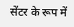सेंटर के रूप में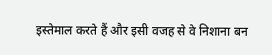इस्तेमाल करते हैं और इसी वजह से वे निशाना बन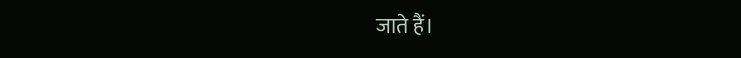जाते हैं।